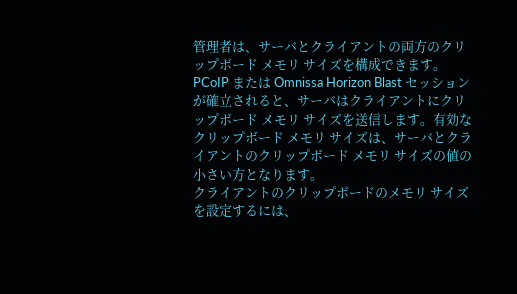管理者は、サーバとクライアントの両方のクリップボード メモリ サイズを構成できます。
PCoIP または Omnissa Horizon Blast セッションが確立されると、サーバはクライアントにクリップボード メモリ サイズを送信します。有効なクリップボード メモリ サイズは、サーバとクライアントのクリップボード メモリ サイズの値の小さい方となります。
クライアントのクリップボードのメモリ サイズを設定するには、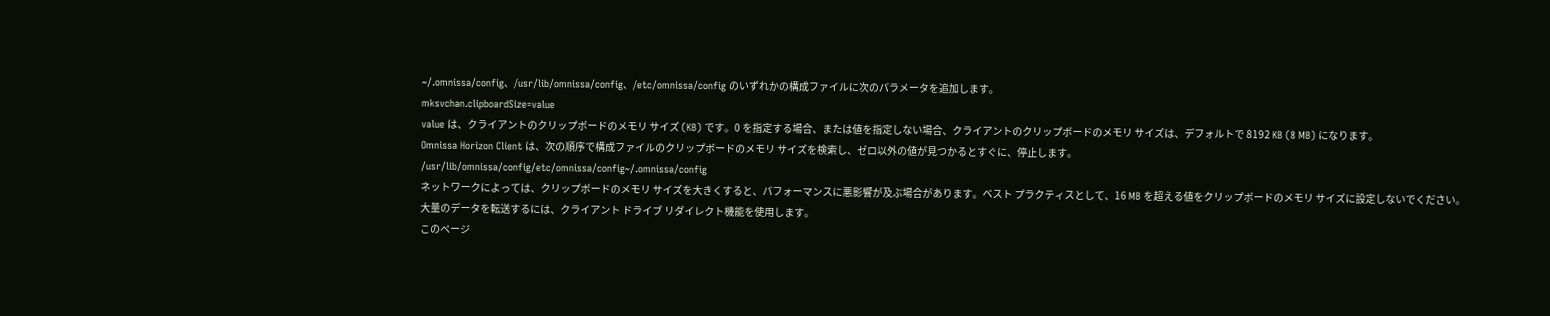~/.omnissa/config、/usr/lib/omnissa/config、/etc/omnissa/config のいずれかの構成ファイルに次のパラメータを追加します。
mksvchan.clipboardSize=value
value は、クライアントのクリップボードのメモリ サイズ (KB) です。0 を指定する場合、または値を指定しない場合、クライアントのクリップボードのメモリ サイズは、デフォルトで 8192 KB (8 MB) になります。
Omnissa Horizon Client は、次の順序で構成ファイルのクリップボードのメモリ サイズを検索し、ゼロ以外の値が見つかるとすぐに、停止します。
/usr/lib/omnissa/config/etc/omnissa/config~/.omnissa/config
ネットワークによっては、クリップボードのメモリ サイズを大きくすると、パフォーマンスに悪影響が及ぶ場合があります。ベスト プラクティスとして、16 MB を超える値をクリップボードのメモリ サイズに設定しないでください。
大量のデータを転送するには、クライアント ドライブ リダイレクト機能を使用します。
このページ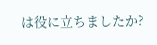は役に立ちましたか?